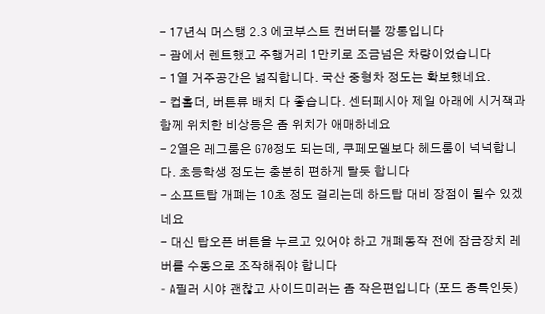- 17년식 머스탱 2.3 에코부스트 컨버터블 깡통입니다
- 괌에서 렌트했고 주행거리 1만키로 조금넘은 차량이었습니다
- 1열 거주공간은 넓직합니다. 국산 중형차 정도는 확보했네요.
- 컵홀더, 버튼류 배치 다 좋습니다. 센터페시아 제일 아래에 시거잭과 함께 위치한 비상등은 좀 위치가 애매하네요
- 2열은 레그룸은 G70정도 되는데, 쿠페모델보다 헤드룸이 넉넉합니다. 초등학생 정도는 충분히 편하게 탈듯 합니다
- 소프트탑 개폐는 10초 정도 걸리는데 하드탑 대비 장점이 될수 있겠네요
- 대신 탑오픈 버튼을 누르고 있어야 하고 개폐동작 전에 잠금장치 레버를 수동으로 조작해줘야 합니다
- A필러 시야 괜찮고 사이드미러는 좀 작은편입니다 (포드 종특인듯)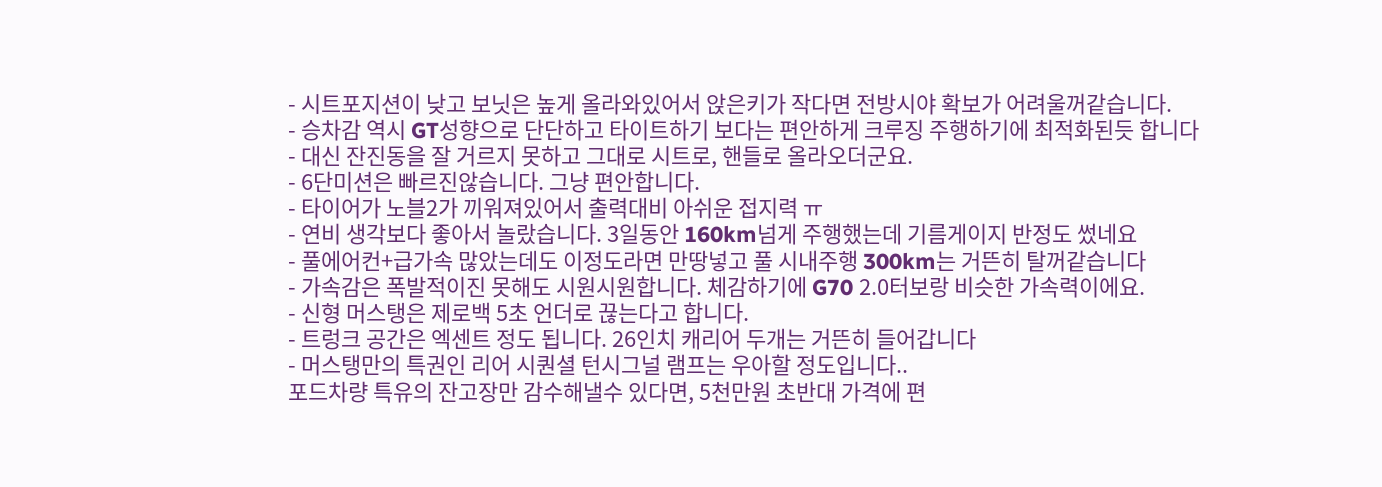- 시트포지션이 낮고 보닛은 높게 올라와있어서 앉은키가 작다면 전방시야 확보가 어려울꺼같습니다.
- 승차감 역시 GT성향으로 단단하고 타이트하기 보다는 편안하게 크루징 주행하기에 최적화된듯 합니다
- 대신 잔진동을 잘 거르지 못하고 그대로 시트로, 핸들로 올라오더군요.
- 6단미션은 빠르진않습니다. 그냥 편안합니다.
- 타이어가 노블2가 끼워져있어서 출력대비 아쉬운 접지력 ㅠ
- 연비 생각보다 좋아서 놀랐습니다. 3일동안 160km넘게 주행했는데 기름게이지 반정도 썼네요
- 풀에어컨+급가속 많았는데도 이정도라면 만땅넣고 풀 시내주행 300km는 거뜬히 탈꺼같습니다
- 가속감은 폭발적이진 못해도 시원시원합니다. 체감하기에 G70 2.0터보랑 비슷한 가속력이에요.
- 신형 머스탱은 제로백 5초 언더로 끊는다고 합니다.
- 트렁크 공간은 엑센트 정도 됩니다. 26인치 캐리어 두개는 거뜬히 들어갑니다
- 머스탱만의 특권인 리어 시퀀셜 턴시그널 램프는 우아할 정도입니다..
포드차량 특유의 잔고장만 감수해낼수 있다면, 5천만원 초반대 가격에 편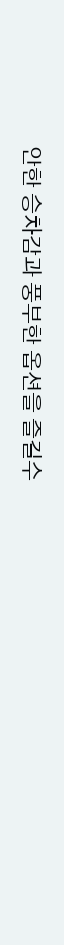안한 승차감과 풍부한 옵션을 즐길수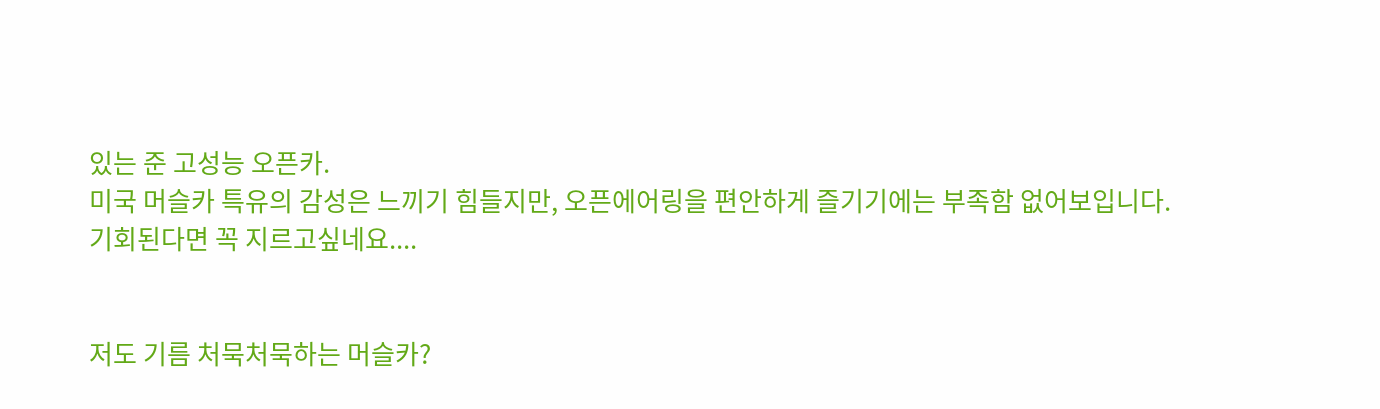있는 준 고성능 오픈카.
미국 머슬카 특유의 감성은 느끼기 힘들지만, 오픈에어링을 편안하게 즐기기에는 부족함 없어보입니다.
기회된다면 꼭 지르고싶네요....


저도 기름 처묵처묵하는 머슬카?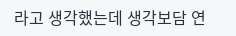라고 생각했는데 생각보담 연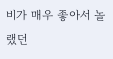비가 매우 좋아서 놀랬던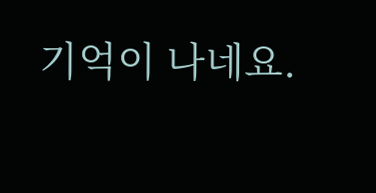기억이 나네요.